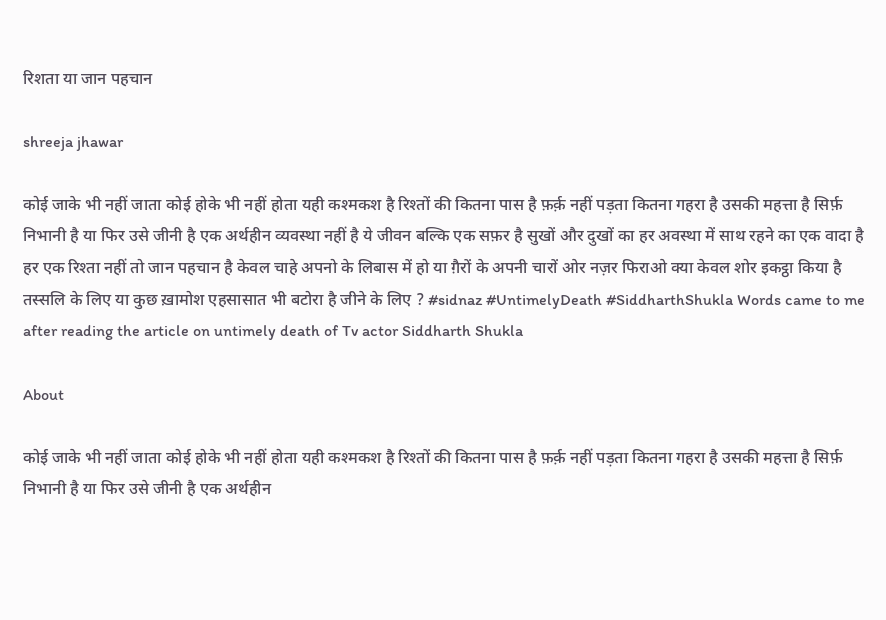रिशता या जान पहचान

shreeja jhawar

कोई जाके भी नहीं जाता कोई होके भी नहीं होता यही कश्मकश है रिश्तों की कितना पास है फ़र्क़ नहीं पड़ता कितना गहरा है उसकी महत्ता है सिर्फ़ निभानी है या फिर उसे जीनी है एक अर्थहीन व्यवस्था नहीं है ये जीवन बल्कि एक सफ़र है सुखों और दुखों का हर अवस्था में साथ रहने का एक वादा है हर एक रिश्ता नहीं तो जान पहचान है केवल चाहे अपनो के लिबास में हो या ग़ैरों के अपनी चारों ओर नज़र फिराओ क्या केवल शोर इकट्ठा किया है तस्सलि के लिए या कुछ ख़ामोश एहसासात भी बटोरा है जीने के लिए ? #sidnaz #UntimelyDeath #SiddharthShukla Words came to me after reading the article on untimely death of Tv actor Siddharth Shukla

About

कोई जाके भी नहीं जाता कोई होके भी नहीं होता यही कश्मकश है रिश्तों की कितना पास है फ़र्क़ नहीं पड़ता कितना गहरा है उसकी महत्ता है सिर्फ़ निभानी है या फिर उसे जीनी है एक अर्थहीन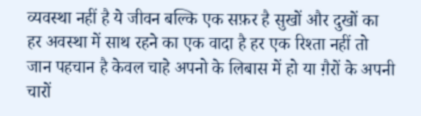व्यवस्था नहीं है ये जीवन बल्कि एक सफ़र है सुखों और दुखों का हर अवस्था में साथ रहने का एक वादा है हर एक रिश्ता नहीं तो जान पहचान है केवल चाहे अपनो के लिबास में हो या ग़ैरों के अपनी चारों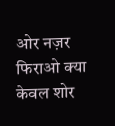ओर नज़र फिराओ क्या केवल शोर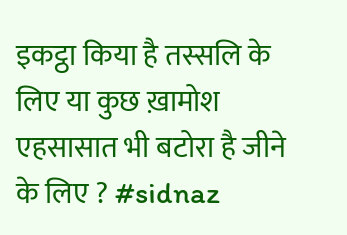इकट्ठा किया है तस्सलि के लिए या कुछ ख़ामोश एहसासात भी बटोरा है जीने के लिए ? #sidnaz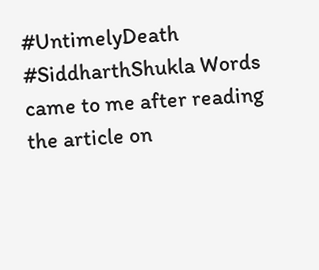#UntimelyDeath #SiddharthShukla Words came to me after reading the article on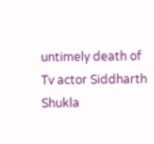untimely death of Tv actor Siddharth Shukla